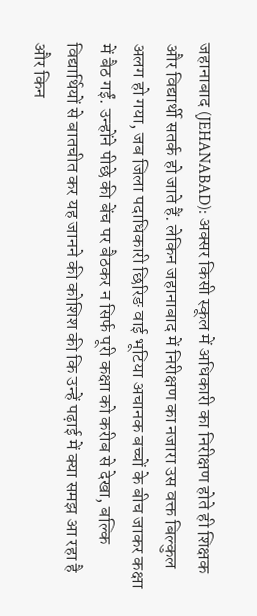जहानाबाद (JEHANABAD): अक्सर किसी स्कूल में अधिकारी का निरीक्षण होते ही शिक्षक और विद्यार्थी सतर्क हो जाते हैं. लेकिन जहानाबाद में निरीक्षण का नजारा उस वक्त बिल्कुल अलग हो गया, जब जिला पदाधिकारी छिरिङ वाई भूटिया अचानक बच्चों के बीच जाकर कक्षा में बैठ गईं. उन्होंने पीछे की बेंच पर बैठकर न सिर्फ पूरी कक्षा को करीब से देखा, बल्कि विद्यार्थियों से बातचीत कर यह जानने की कोशिश की कि उन्हें पढ़ाई में क्या समझ आ रहा है और किन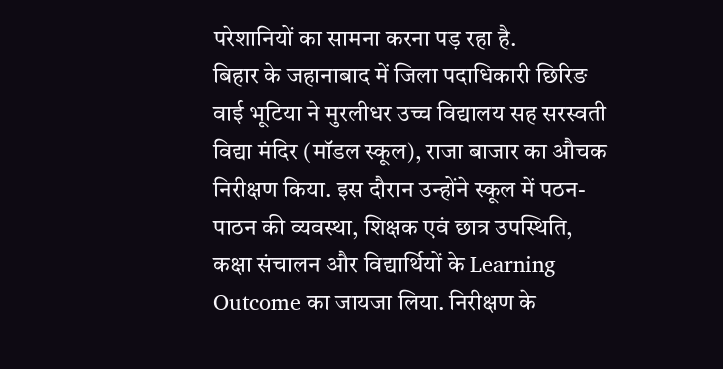परेशानियों का सामना करना पड़ रहा है.
बिहार के जहानाबाद में जिला पदाधिकारी छिरिङ वाई भूटिया ने मुरलीधर उच्च विद्यालय सह सरस्वती विद्या मंदिर (मॉडल स्कूल), राजा बाजार का औचक निरीक्षण किया. इस दौरान उन्होंने स्कूल में पठन-पाठन की व्यवस्था, शिक्षक एवं छात्र उपस्थिति, कक्षा संचालन और विद्यार्थियों के Learning Outcome का जायजा लिया. निरीक्षण के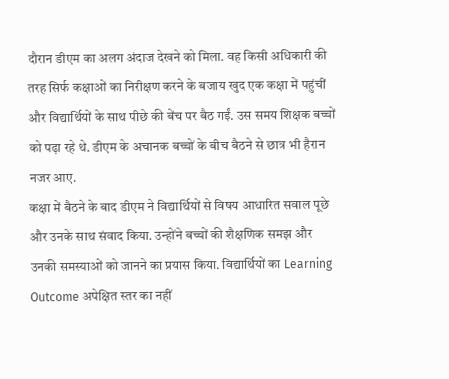दौरान डीएम का अलग अंदाज देखने को मिला. वह किसी अधिकारी की तरह सिर्फ कक्षाओं का निरीक्षण करने के बजाय खुद एक कक्षा में पहुंचीं और विद्यार्थियों के साथ पीछे की बेंच पर बैठ गईं. उस समय शिक्षक बच्चों को पढ़ा रहे थे. डीएम के अचानक बच्चों के बीच बैठने से छात्र भी हैरान नजर आए.
कक्षा में बैठने के बाद डीएम ने विद्यार्थियों से विषय आधारित सवाल पूछे और उनके साथ संवाद किया. उन्होंने बच्चों की शैक्षणिक समझ और उनकी समस्याओं को जानने का प्रयास किया. विद्यार्थियों का Learning Outcome अपेक्षित स्तर का नहीं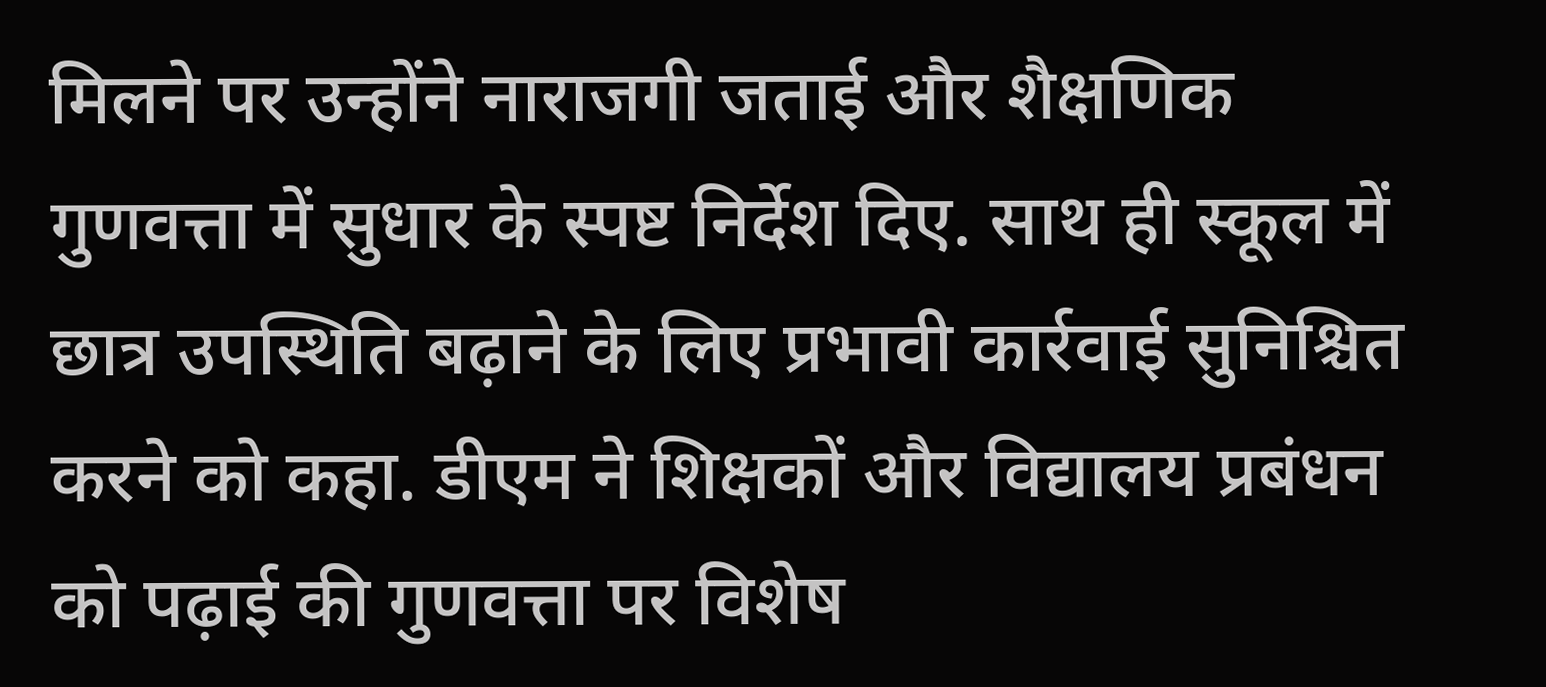मिलने पर उन्होंने नाराजगी जताई और शैक्षणिक गुणवत्ता में सुधार के स्पष्ट निर्देश दिए. साथ ही स्कूल में छात्र उपस्थिति बढ़ाने के लिए प्रभावी कार्रवाई सुनिश्चित करने को कहा. डीएम ने शिक्षकों और विद्यालय प्रबंधन को पढ़ाई की गुणवत्ता पर विशेष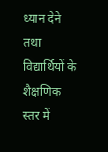ध्यान देने तथा विद्यार्थियों के शैक्षणिक स्तर में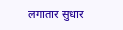लगातार सुधार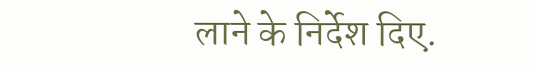लाने के निर्देश दिए.